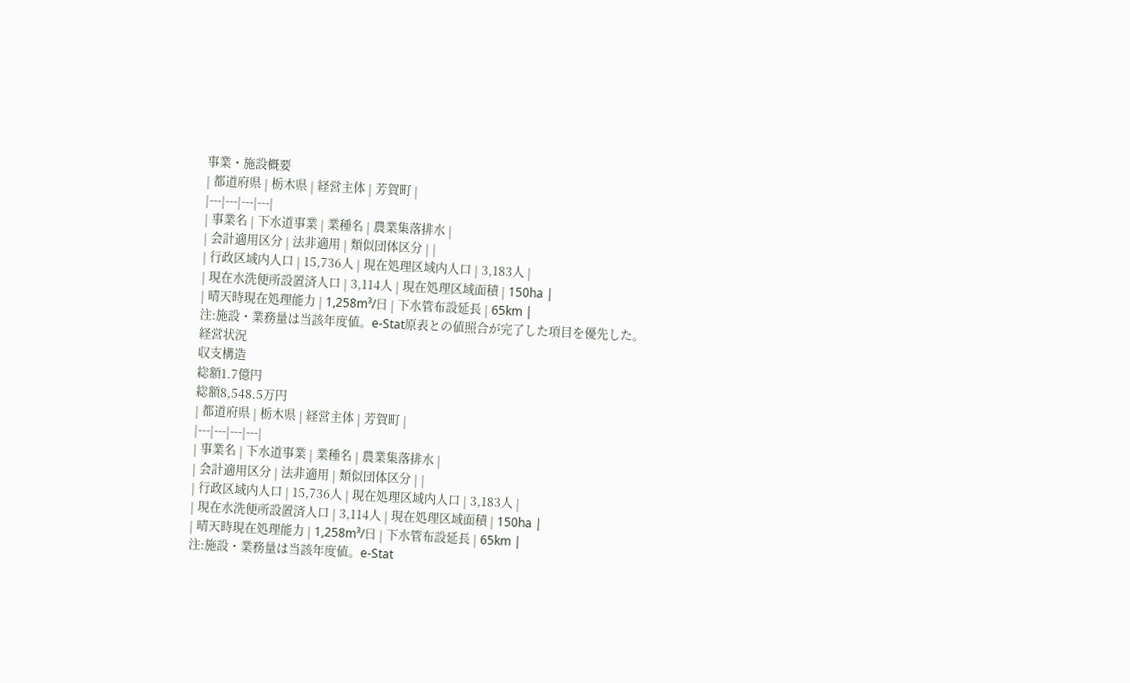事業・施設概要
| 都道府県 | 栃木県 | 経営主体 | 芳賀町 |
|---|---|---|---|
| 事業名 | 下水道事業 | 業種名 | 農業集落排水 |
| 会計適用区分 | 法非適用 | 類似団体区分 | |
| 行政区域内人口 | 15,736人 | 現在処理区域内人口 | 3,183人 |
| 現在水洗便所設置済人口 | 3,114人 | 現在処理区域面積 | 150ha |
| 晴天時現在処理能力 | 1,258m³/日 | 下水管布設延長 | 65km |
注:施設・業務量は当該年度値。e-Stat原表との値照合が完了した項目を優先した。
経営状況
収支構造
総額1.7億円
総額8,548.5万円
| 都道府県 | 栃木県 | 経営主体 | 芳賀町 |
|---|---|---|---|
| 事業名 | 下水道事業 | 業種名 | 農業集落排水 |
| 会計適用区分 | 法非適用 | 類似団体区分 | |
| 行政区域内人口 | 15,736人 | 現在処理区域内人口 | 3,183人 |
| 現在水洗便所設置済人口 | 3,114人 | 現在処理区域面積 | 150ha |
| 晴天時現在処理能力 | 1,258m³/日 | 下水管布設延長 | 65km |
注:施設・業務量は当該年度値。e-Stat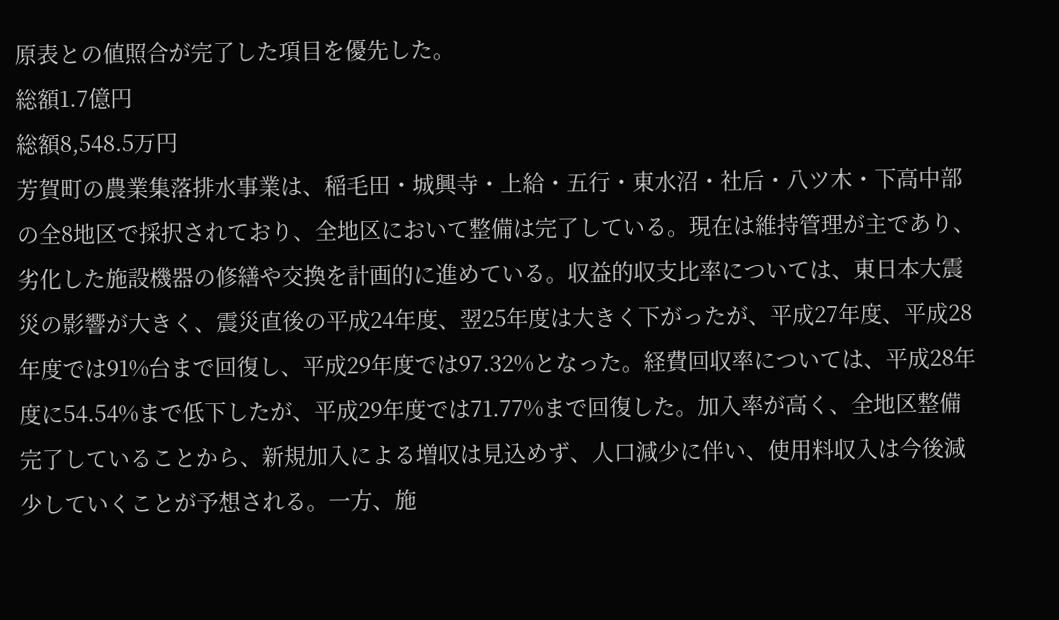原表との値照合が完了した項目を優先した。
総額1.7億円
総額8,548.5万円
芳賀町の農業集落排水事業は、稲毛田・城興寺・上給・五行・東水沼・社后・八ツ木・下高中部の全8地区で採択されており、全地区において整備は完了している。現在は維持管理が主であり、劣化した施設機器の修繕や交換を計画的に進めている。収益的収支比率については、東日本大震災の影響が大きく、震災直後の平成24年度、翌25年度は大きく下がったが、平成27年度、平成28年度では91%台まで回復し、平成29年度では97.32%となった。経費回収率については、平成28年度に54.54%まで低下したが、平成29年度では71.77%まで回復した。加入率が高く、全地区整備完了していることから、新規加入による増収は見込めず、人口減少に伴い、使用料収入は今後減少していくことが予想される。一方、施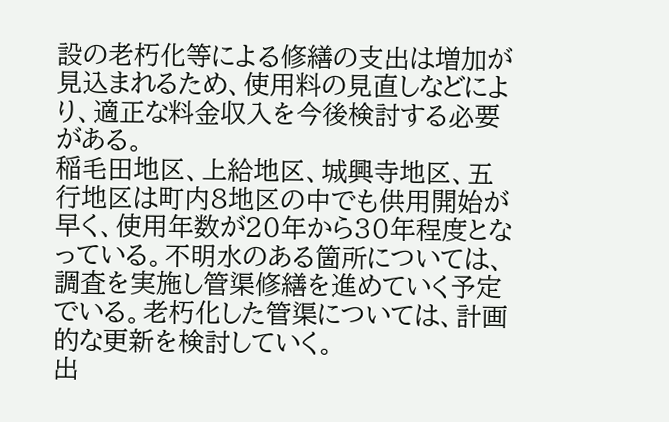設の老朽化等による修繕の支出は増加が見込まれるため、使用料の見直しなどにより、適正な料金収入を今後検討する必要がある。
稲毛田地区、上給地区、城興寺地区、五行地区は町内8地区の中でも供用開始が早く、使用年数が20年から30年程度となっている。不明水のある箇所については、調査を実施し管渠修繕を進めていく予定でいる。老朽化した管渠については、計画的な更新を検討していく。
出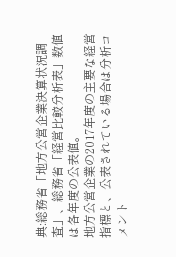典:総務省「地方公営企業決算状況調査」、総務省「経営比較分析表」数値は各年度の公表値。
地方公営企業の2017年度の主要な経営指標と、公表されている場合は分析コメント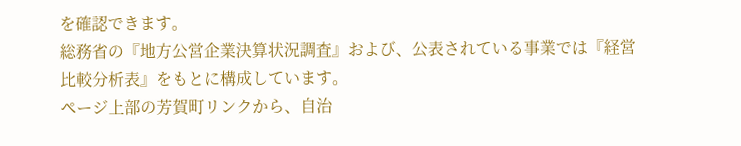を確認できます。
総務省の『地方公営企業決算状況調査』および、公表されている事業では『経営比較分析表』をもとに構成しています。
ページ上部の芳賀町リンクから、自治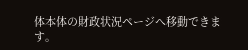体本体の財政状況ページへ移動できます。